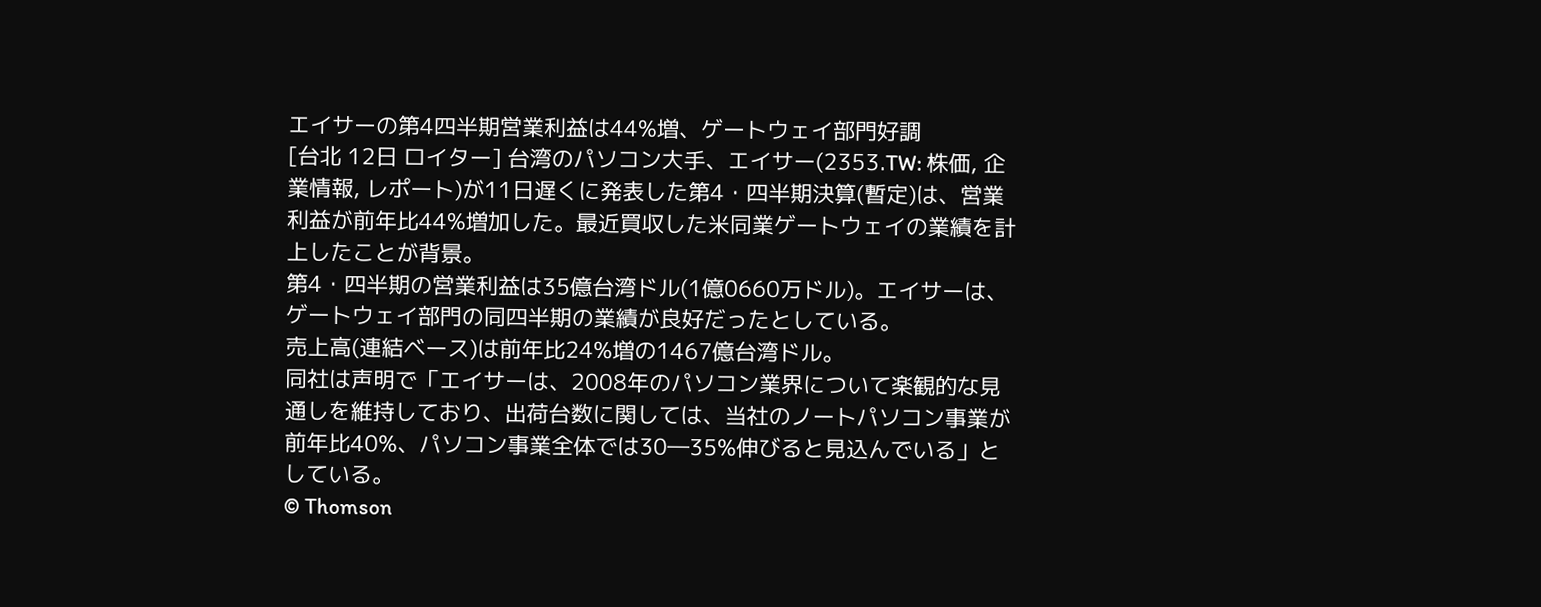エイサーの第4四半期営業利益は44%増、ゲートウェイ部門好調
[台北 12日 ロイター] 台湾のパソコン大手、エイサー(2353.TW: 株価, 企業情報, レポート)が11日遅くに発表した第4・四半期決算(暫定)は、営業利益が前年比44%増加した。最近買収した米同業ゲートウェイの業績を計上したことが背景。
第4・四半期の営業利益は35億台湾ドル(1億0660万ドル)。エイサーは、ゲートウェイ部門の同四半期の業績が良好だったとしている。
売上高(連結ベース)は前年比24%増の1467億台湾ドル。
同社は声明で「エイサーは、2008年のパソコン業界について楽観的な見通しを維持しており、出荷台数に関しては、当社のノートパソコン事業が前年比40%、パソコン事業全体では30―35%伸びると見込んでいる」としている。
© Thomson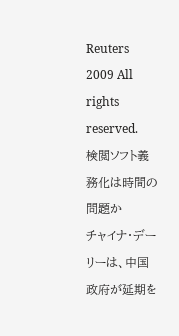Reuters 2009 All rights reserved.
検閲ソフト義務化は時間の問題か
チャイナ・デーリーは、中国政府が延期を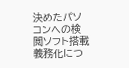決めたパソコンへの検閲ソフト搭載義務化につ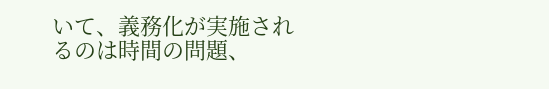いて、義務化が実施されるのは時間の問題、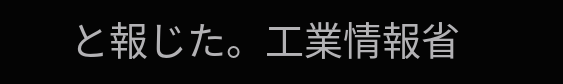と報じた。工業情報省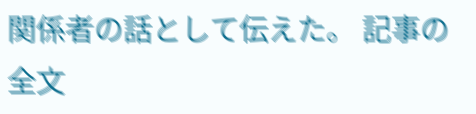関係者の話として伝えた。 記事の全文